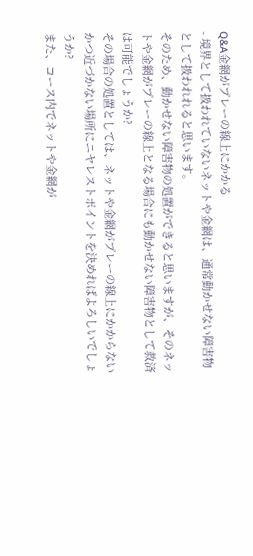Q&A金網がプレーの線上にかかる
- 境界として扱われていないネットや金網は、通常動かせない障害物として扱われれると思います。
そのため、動かせない障害物の処置ができると思いますが、そのネットや金網がプレーの線上となる場合にも動かせない障害物として救済は可能でしょうか?
その場合の処置としては、ネットや金網がプレーの線上にかからないかつ近づかない場所にニヤレストポイントを決めればよろしいでしょうか?
また、コース内でネットや金網が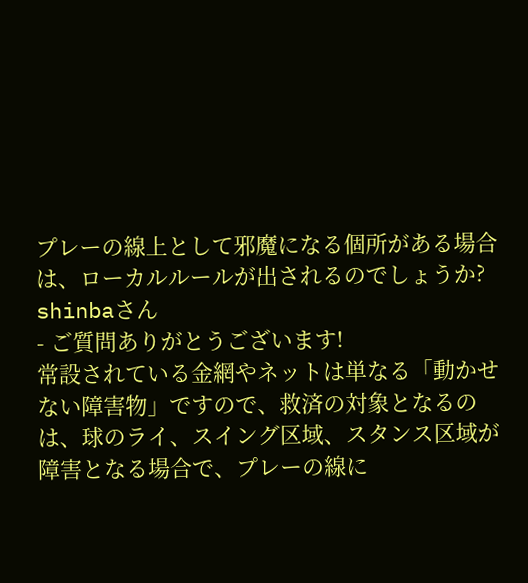プレーの線上として邪魔になる個所がある場合は、ローカルルールが出されるのでしょうか?
shinbaさん
- ご質問ありがとうございます!
常設されている金網やネットは単なる「動かせない障害物」ですので、救済の対象となるのは、球のライ、スイング区域、スタンス区域が障害となる場合で、プレーの線に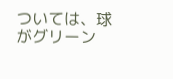ついては、球がグリーン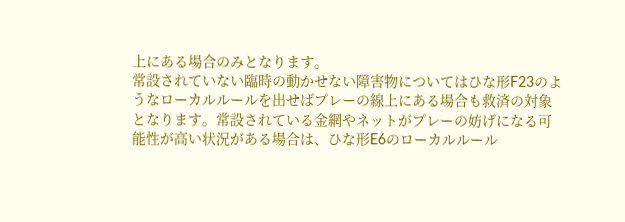上にある場合のみとなります。
常設されていない臨時の動かせない障害物についてはひな形F23のようなローカルルールを出せばプレーの線上にある場合も救済の対象となります。常設されている金網やネットがプレーの妨げになる可能性が高い状況がある場合は、ひな形E6のローカルルール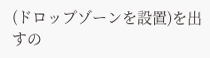(ドロップゾーンを設置)を出すの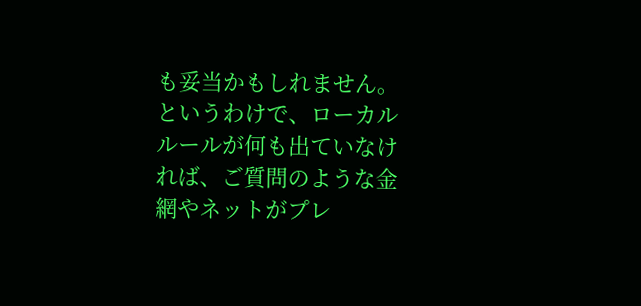も妥当かもしれません。
というわけで、ローカルルールが何も出ていなければ、ご質問のような金網やネットがプレ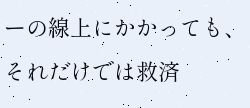ーの線上にかかっても、それだけでは救済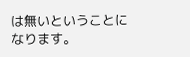は無いということになります。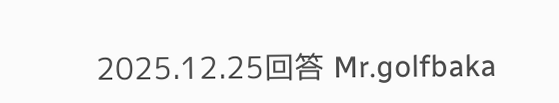2025.12.25回答 Mr.golfbaka